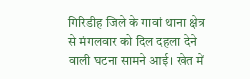गिरिडीह जिले के गावां थाना क्षेत्र से मंगलवार को दिल दहला देने वाली घटना सामने आई। खेत में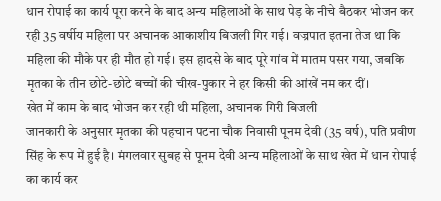धान रोपाई का कार्य पूरा करने के बाद अन्य महिलाओं के साथ पेड़ के नीचे बैठकर भोजन कर रही 35 वर्षीय महिला पर अचानक आकाशीय बिजली गिर गई। वज्रपात इतना तेज था कि महिला की मौके पर ही मौत हो गई। इस हादसे के बाद पूरे गांव में मातम पसर गया, जबकि मृतका के तीन छोटे-छोटे बच्चों की चीख-पुकार ने हर किसी की आंखें नम कर दीं।
खेत में काम के बाद भोजन कर रही थी महिला, अचानक गिरी बिजली
जानकारी के अनुसार मृतका की पहचान पटना चौक निवासी पूनम देवी (35 वर्ष), पति प्रवीण सिंह के रूप में हुई है। मंगलवार सुबह से पूनम देवी अन्य महिलाओं के साथ खेत में धान रोपाई का कार्य कर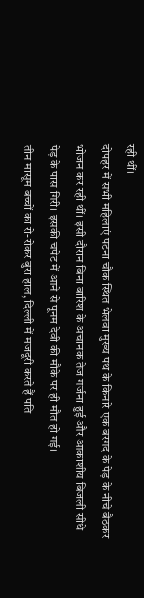रही थीं।
दोपहर में सभी महिलाएं पटना चौक स्थित भेलवा मुख्य पथ के किनारे एक बरगद के पेड़ के नीचे बैठकर भोजन कर रही थीं। इसी दौरान बिना बारिश के अचानक तेज गर्जना हुई और आकाशीय बिजली सीधे पेड़ के पास गिरी। इसकी चपेट में आने से पूनम देवी की मौके पर ही मौत हो गई।
तीन मासूम बच्चों का रो-रोकर बुरा हाल, दिल्ली में मजदूरी करते हैं पति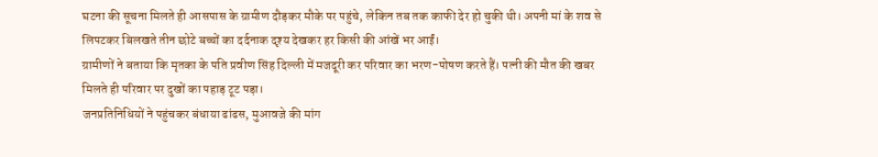घटना की सूचना मिलते ही आसपास के ग्रामीण दौड़कर मौके पर पहुंचे, लेकिन तब तक काफी देर हो चुकी थी। अपनी मां के शव से लिपटकर बिलखते तीन छोटे बच्चों का दर्दनाक दृश्य देखकर हर किसी की आंखें भर आईं।
ग्रामीणों ने बताया कि मृतका के पति प्रवीण सिंह दिल्ली में मजदूरी कर परिवार का भरण-पोषण करते हैं। पत्नी की मौत की खबर मिलते ही परिवार पर दुखों का पहाड़ टूट पड़ा।
जनप्रतिनिधियों ने पहुंचकर बंधाया ढांढस, मुआवजे की मांग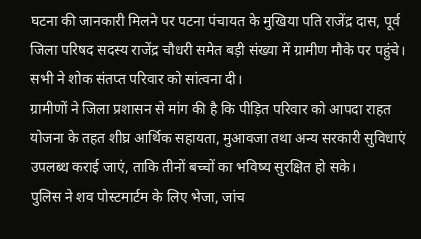घटना की जानकारी मिलने पर पटना पंचायत के मुखिया पति राजेंद्र दास, पूर्व जिला परिषद सदस्य राजेंद्र चौधरी समेत बड़ी संख्या में ग्रामीण मौके पर पहुंचे। सभी ने शोक संतप्त परिवार को सांत्वना दी।
ग्रामीणों ने जिला प्रशासन से मांग की है कि पीड़ित परिवार को आपदा राहत योजना के तहत शीघ्र आर्थिक सहायता, मुआवजा तथा अन्य सरकारी सुविधाएं उपलब्ध कराई जाएं, ताकि तीनों बच्चों का भविष्य सुरक्षित हो सके।
पुलिस ने शव पोस्टमार्टम के लिए भेजा, जांच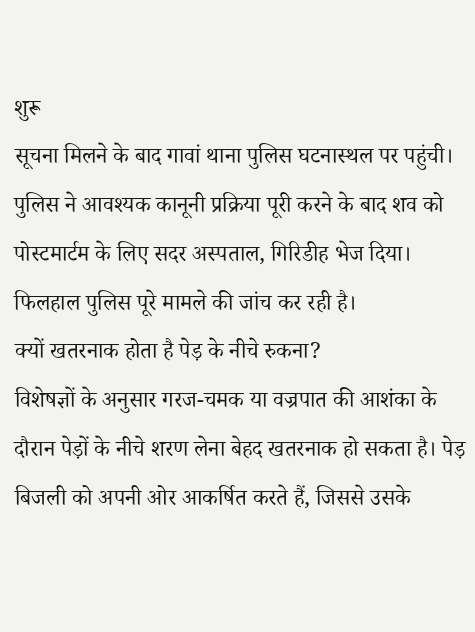शुरू
सूचना मिलने के बाद गावां थाना पुलिस घटनास्थल पर पहुंची। पुलिस ने आवश्यक कानूनी प्रक्रिया पूरी करने के बाद शव को पोस्टमार्टम के लिए सदर अस्पताल, गिरिडीह भेज दिया। फिलहाल पुलिस पूरे मामले की जांच कर रही है।
क्यों खतरनाक होता है पेड़ के नीचे रुकना?
विशेषज्ञों के अनुसार गरज-चमक या वज्रपात की आशंका के दौरान पेड़ों के नीचे शरण लेना बेहद खतरनाक हो सकता है। पेड़ बिजली को अपनी ओर आकर्षित करते हैं, जिससे उसके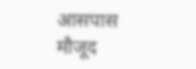आसपास मौजूद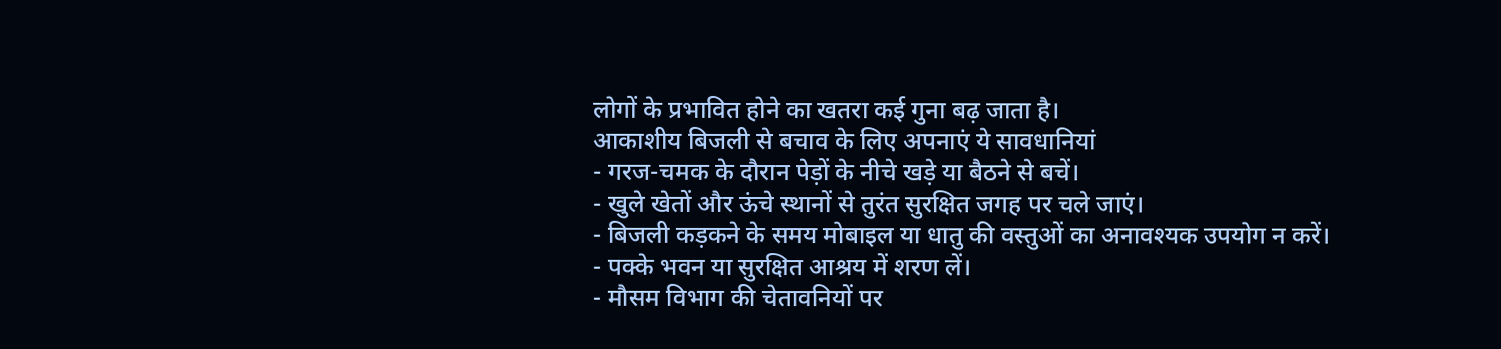लोगों के प्रभावित होने का खतरा कई गुना बढ़ जाता है।
आकाशीय बिजली से बचाव के लिए अपनाएं ये सावधानियां
- गरज-चमक के दौरान पेड़ों के नीचे खड़े या बैठने से बचें।
- खुले खेतों और ऊंचे स्थानों से तुरंत सुरक्षित जगह पर चले जाएं।
- बिजली कड़कने के समय मोबाइल या धातु की वस्तुओं का अनावश्यक उपयोग न करें।
- पक्के भवन या सुरक्षित आश्रय में शरण लें।
- मौसम विभाग की चेतावनियों पर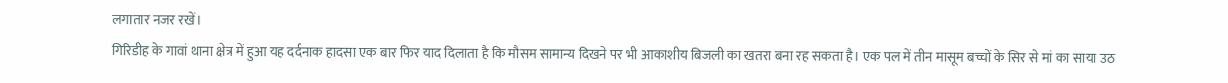लगातार नजर रखें।
गिरिडीह के गावां थाना क्षेत्र में हुआ यह दर्दनाक हादसा एक बार फिर याद दिलाता है कि मौसम सामान्य दिखने पर भी आकाशीय बिजली का खतरा बना रह सकता है। एक पल में तीन मासूम बच्चों के सिर से मां का साया उठ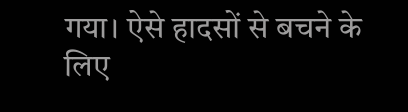गया। ऐसे हादसों से बचने के लिए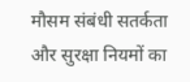मौसम संबंधी सतर्कता और सुरक्षा नियमों का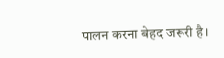पालन करना बेहद जरूरी है।